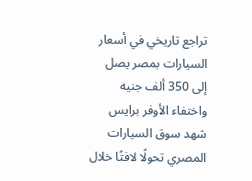تراجع تاريخي في أسعار السيارات بمصر يصل إلى 350 ألف جنيه واختفاء الأوفر برايس
شهد سوق السيارات المصري تحولًا لافتًا خلال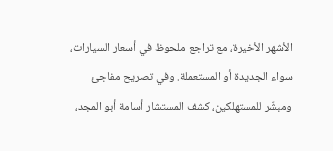الأشهر الأخيرة، مع تراجع ملحوظ في أسعار السيارات، سواء الجديدة أو المستعملة. وفي تصريح مفاجئ ومبشّر للمستهلكين، كشف المستشار أسامة أبو المجد،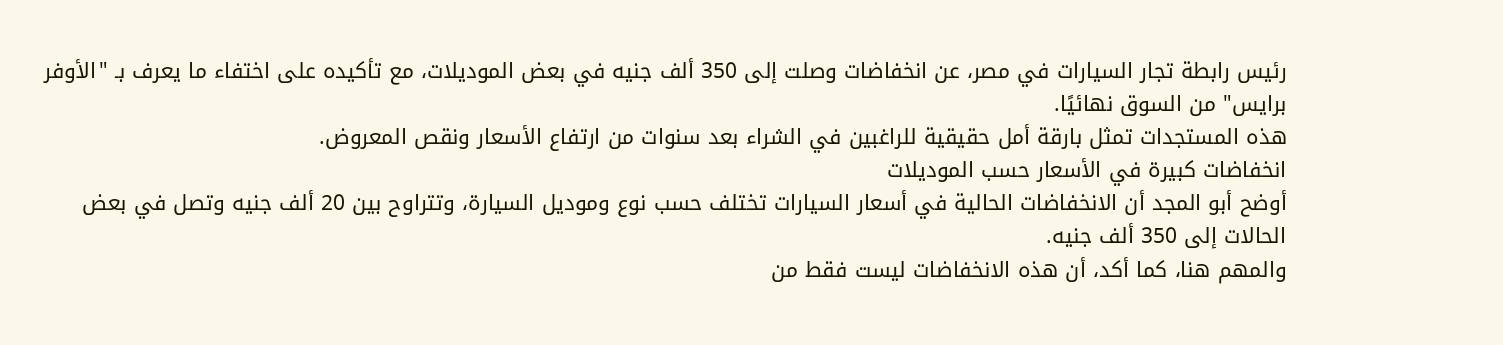رئيس رابطة تجار السيارات في مصر، عن انخفاضات وصلت إلى 350 ألف جنيه في بعض الموديلات، مع تأكيده على اختفاء ما يعرف بـ "الأوفر برايس" من السوق نهائيًا.
هذه المستجدات تمثل بارقة أمل حقيقية للراغبين في الشراء بعد سنوات من ارتفاع الأسعار ونقص المعروض.
انخفاضات كبيرة في الأسعار حسب الموديلات
أوضح أبو المجد أن الانخفاضات الحالية في أسعار السيارات تختلف حسب نوع وموديل السيارة، وتتراوح بين 20 ألف جنيه وتصل في بعض الحالات إلى 350 ألف جنيه.
والمهم هنا، كما أكد، أن هذه الانخفاضات ليست فقط من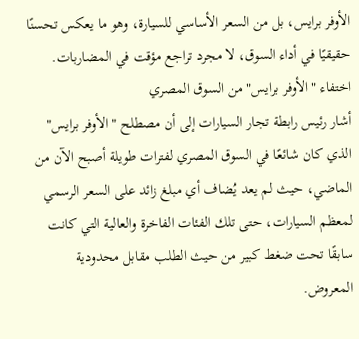الأوفر برايس، بل من السعر الأساسي للسيارة، وهو ما يعكس تحسنًا حقيقيًا في أداء السوق، لا مجرد تراجع مؤقت في المضاربات.
اختفاء "الأوفر برايس" من السوق المصري
أشار رئيس رابطة تجار السيارات إلى أن مصطلح "الأوفر برايس" الذي كان شائعًا في السوق المصري لفترات طويلة أصبح الآن من الماضي، حيث لم يعد يُضاف أي مبلغ زائد على السعر الرسمي لمعظم السيارات، حتى تلك الفئات الفاخرة والعالية التي كانت سابقًا تحت ضغط كبير من حيث الطلب مقابل محدودية المعروض.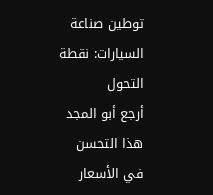توطين صناعة السيارات: نقطة التحول
أرجع أبو المجد هذا التحسن في الأسعار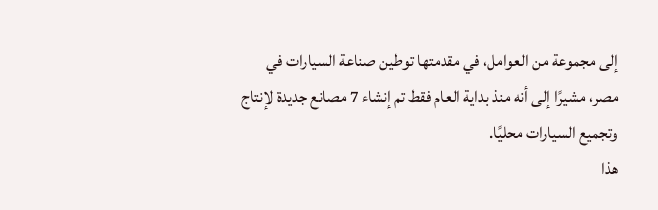إلى مجموعة من العوامل، في مقدمتها توطين صناعة السيارات في مصر، مشيرًا إلى أنه منذ بداية العام فقط تم إنشاء 7 مصانع جديدة لإنتاج وتجميع السيارات محليًا.
هذا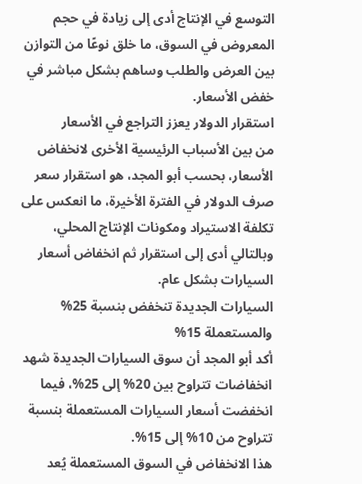التوسع في الإنتاج أدى إلى زيادة في حجم المعروض في السوق، ما خلق نوعًا من التوازن بين العرض والطلب وساهم بشكل مباشر في خفض الأسعار.
استقرار الدولار يعزز التراجع في الأسعار
من بين الأسباب الرئيسية الأخرى لانخفاض الأسعار، بحسب أبو المجد، هو استقرار سعر صرف الدولار في الفترة الأخيرة، ما انعكس على تكلفة الاستيراد ومكونات الإنتاج المحلي، وبالتالي أدى إلى استقرار ثم انخفاض أسعار السيارات بشكل عام.
السيارات الجديدة تنخفض بنسبة 25% والمستعملة 15%
أكد أبو المجد أن سوق السيارات الجديدة شهد انخفاضات تتراوح بين 20% إلى 25%، فيما انخفضت أسعار السيارات المستعملة بنسبة تتراوح من 10% إلى 15%.
هذا الانخفاض في السوق المستعملة يُعد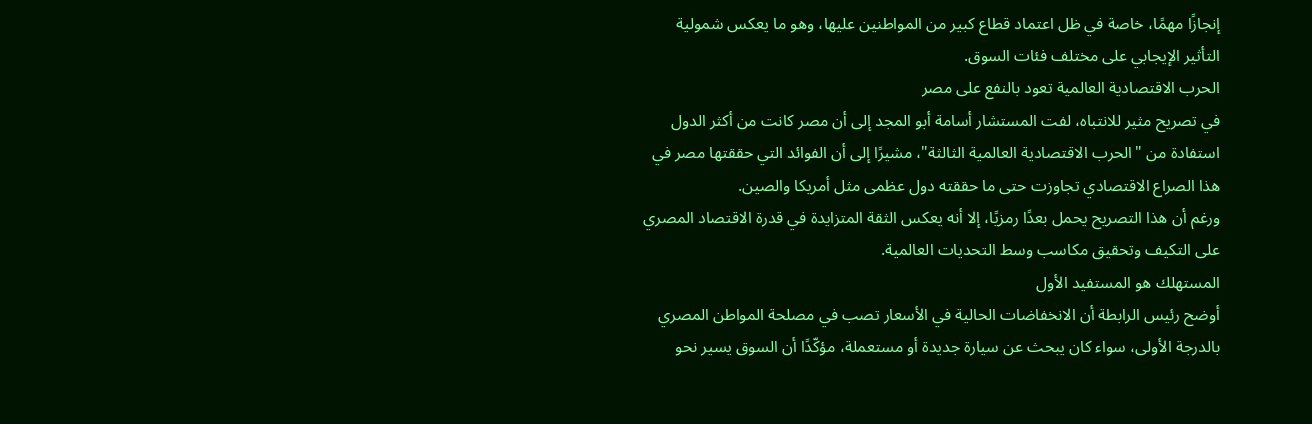إنجازًا مهمًا، خاصة في ظل اعتماد قطاع كبير من المواطنين عليها، وهو ما يعكس شمولية التأثير الإيجابي على مختلف فئات السوق.
الحرب الاقتصادية العالمية تعود بالنفع على مصر
في تصريح مثير للانتباه، لفت المستشار أسامة أبو المجد إلى أن مصر كانت من أكثر الدول استفادة من "الحرب الاقتصادية العالمية الثالثة"، مشيرًا إلى أن الفوائد التي حققتها مصر في هذا الصراع الاقتصادي تجاوزت حتى ما حققته دول عظمى مثل أمريكا والصين.
ورغم أن هذا التصريح يحمل بعدًا رمزيًا، إلا أنه يعكس الثقة المتزايدة في قدرة الاقتصاد المصري على التكيف وتحقيق مكاسب وسط التحديات العالمية.
المستهلك هو المستفيد الأول
أوضح رئيس الرابطة أن الانخفاضات الحالية في الأسعار تصب في مصلحة المواطن المصري بالدرجة الأولى، سواء كان يبحث عن سيارة جديدة أو مستعملة، مؤكّدًا أن السوق يسير نحو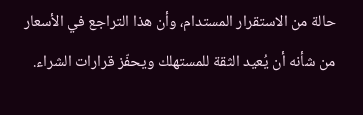حالة من الاستقرار المستدام، وأن هذا التراجع في الأسعار من شأنه أن يُعيد الثقة للمستهلك ويحفّز قرارات الشراء.